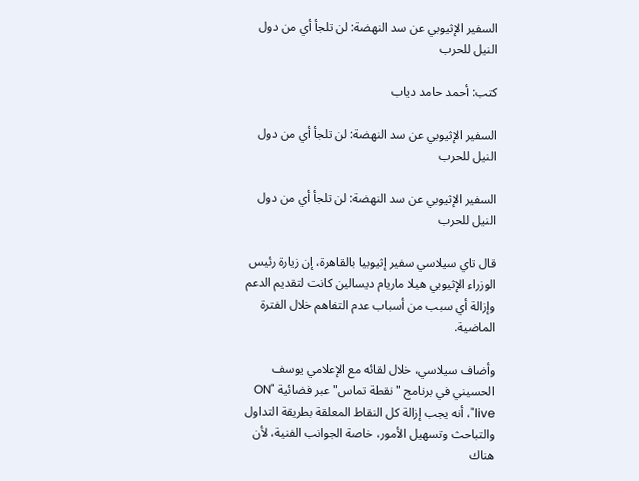السفير الإثيوبي عن سد النهضة: لن تلجأ أي من دول النيل للحرب

كتب: أحمد حامد دياب

السفير الإثيوبي عن سد النهضة: لن تلجأ أي من دول النيل للحرب

السفير الإثيوبي عن سد النهضة: لن تلجأ أي من دول النيل للحرب

قال تاي سيلاسي سفير إثيوبيا بالقاهرة، إن زيارة رئيس الوزراء الإثيوبي هيلا ماريام ديسالين كانت لتقديم الدعم وإزالة أي سبب من أسباب عدم التفاهم خلال الفترة الماضية.

وأضاف سيلاسي، خلال لقائه مع الإعلامي يوسف الحسيني في برنامج "نقطة تماس" عبر فضائية "ON live"، أنه يجب إزالة كل النقاط المعلقة بطريقة التداول والتباحث وتسهيل الأمور، خاصة الجوانب الفنية، لأن هناك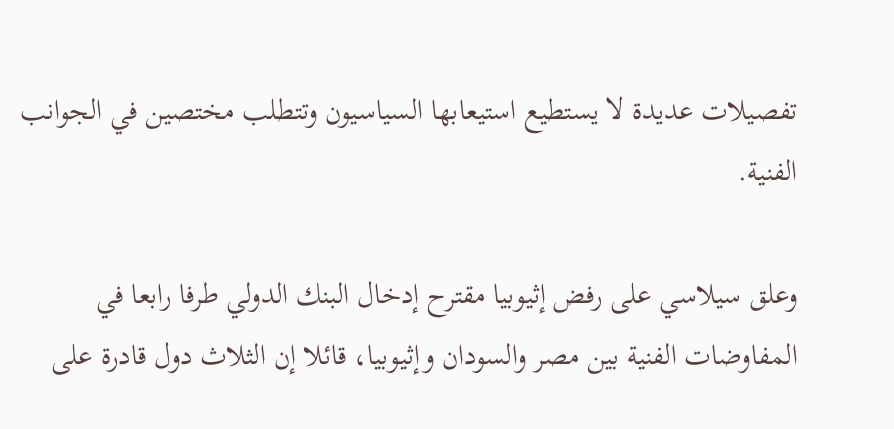تفصيلات عديدة لا يستطيع استيعابها السياسيون وتتطلب مختصين في الجوانب الفنية.

وعلق سيلاسي على رفض إثيوبيا مقترح إدخال البنك الدولي طرفا رابعا في المفاوضات الفنية بين مصر والسودان وإثيوبيا، قائلا إن الثلاث دول قادرة على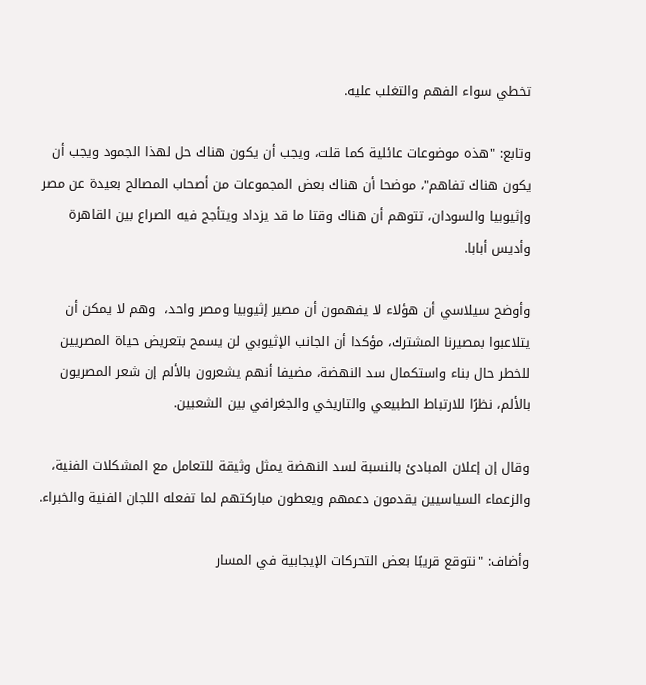تخطي سواء الفهم والتغلب عليه.

وتابع: "هذه موضوعات عائلية كما قلت، ويجب أن يكون هناك حل لهذا الجمود ويجب أن يكون هناك تفاهم"، موضحا أن هناك بعض المجموعات من أصحاب المصالح بعيدة عن مصر وإثيوبيا والسودان، تتوهم أن هناك وقتا ما قد يزداد ويتأجج فيه الصراع بين القاهرة وأديس أبابا.

وأوضح سيلاسي أن هؤلاء لا يفهمون أن مصير إثيوبيا ومصر واحد،  وهم لا يمكن أن يتلاعبوا بمصيرنا المشترك، مؤكدا أن الجانب الإثيوبي لن يسمح بتعريض حياة المصريين للخطر حال بناء واستكمال سد النهضة، مضيفا أنهم يشعرون بالألم إن شعر المصريون بالألم، نظرًا للارتباط الطبيعي والتاريخي والجغرافي بين الشعبين.

وقال إن إعلان المبادئ بالنسبة لسد النهضة يمثل وثيقة للتعامل مع المشكلات الفنية، والزعماء السياسيين يقدمون دعمهم ويعطون مباركتهم لما تفعله اللجان الفنية والخبراء.

وأضاف: "نتوقع قريبًا بعض التحركات الإيجابية في المسار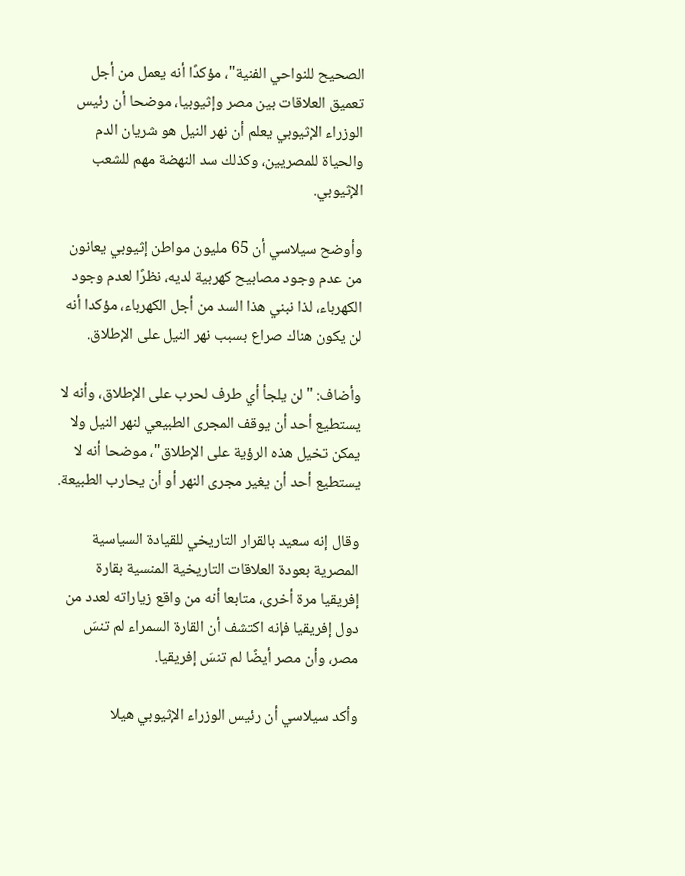الصحيح للنواحي الفنية"، مؤكدًا أنه يعمل من أجل تعميق العلاقات بين مصر وإثيوبيا، موضحا أن رئيس الوزراء الإثيوبي يعلم أن نهر النيل هو شريان الدم والحياة للمصريين، وكذلك سد النهضة مهم للشعب الإثيوبي.

وأوضح سيلاسي أن 65 مليون مواطن إثيوبي يعانون من عدم وجود مصابيح كهربية لديه، نظرًا لعدم وجود الكهرباء، لذا نبني هذا السد من أجل الكهرباء، مؤكدا أنه لن يكون هناك صراع بسبب نهر النيل على الإطلاق.

وأضاف: "لن يلجأ أي طرف لحرب على الإطلاق، وأنه لا يستطيع أحد أن يوقف المجرى الطبيعي لنهر النيل ولا يمكن تخيل هذه الرؤية على الإطلاق"، موضحا أنه لا يستطيع أحد أن يغير مجرى النهر أو أن يحارب الطبيعة.

وقال إنه سعيد بالقرار التاريخي للقيادة السياسية المصرية بعودة العلاقات التاريخية المنسية بقارة إفريقيا مرة أخرى، متابعا أنه من واقع زياراته لعدد من دول إفريقيا فإنه اكتشف أن القارة السمراء لم تنسَ مصر، وأن مصر أيضًا لم تنسَ إفريقيا.

وأكد سيلاسي أن رئيس الوزراء الإثيوبي هيلا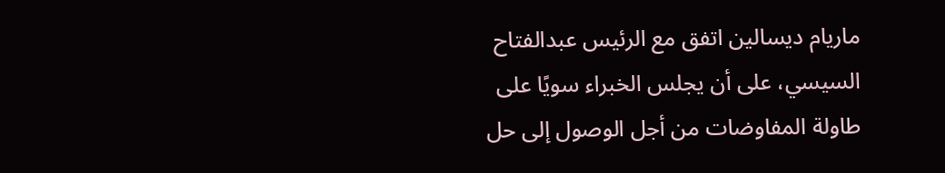ماريام ديسالين اتفق مع الرئيس عبدالفتاح السيسي، على أن يجلس الخبراء سويًا على طاولة المفاوضات من أجل الوصول إلى حل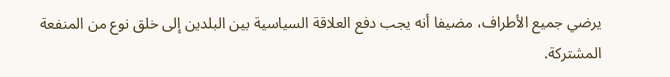يرضي جميع الأطراف، مضيفا أنه يجب دفع العلاقة السياسية بين البلدين إلى خلق نوع من المنفعة المشتركة.